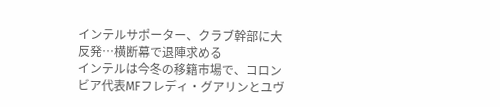インテルサポーター、クラブ幹部に大反発…横断幕で退陣求める
インテルは今冬の移籍市場で、コロンビア代表MFフレディ・グアリンとユヴ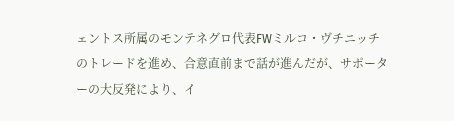ェントス所属のモンテネグロ代表FWミルコ・ヴチニッチのトレードを進め、合意直前まで話が進んだが、サポーターの大反発により、イ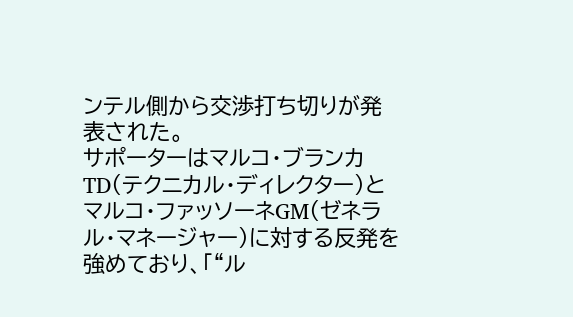ンテル側から交渉打ち切りが発表された。
サポーターはマルコ・ブランカTD(テクニカル・ディレクター)とマルコ・ファッソーネGM(ゼネラル・マネージャー)に対する反発を強めており、「“ル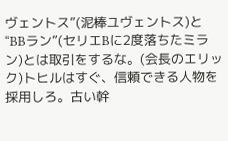ヴェントス”(泥棒ユヴェントス)と“BBラン”(セリエBに2度落ちたミラン)とは取引をするな。(会長のエリック)トヒルはすぐ、信頼できる人物を採用しろ。古い幹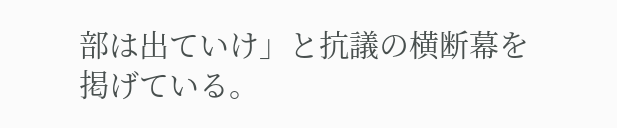部は出ていけ」と抗議の横断幕を掲げている。